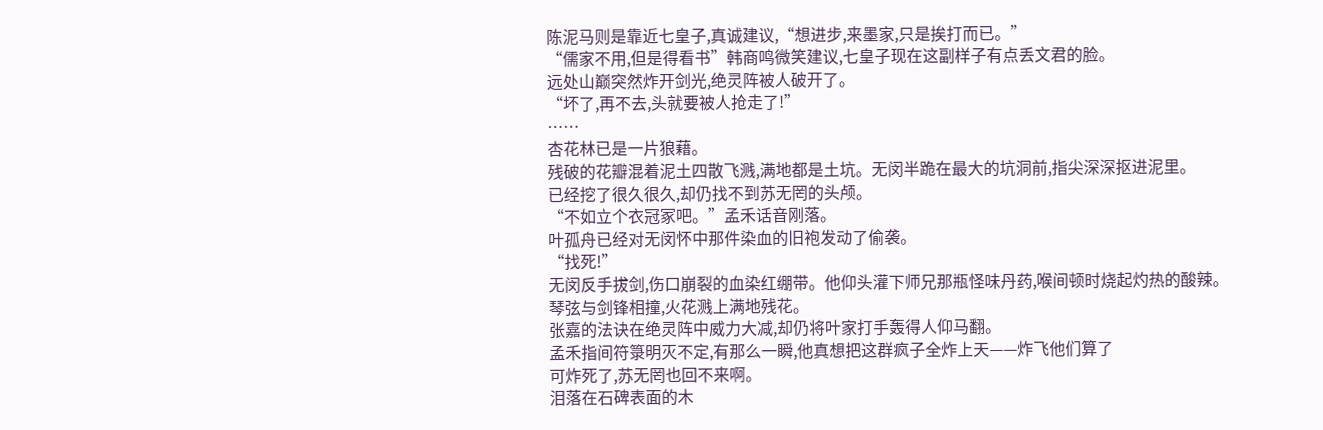陈泥马则是靠近七皇子,真诚建议,“想进步,来墨家,只是挨打而已。”
“儒家不用,但是得看书”韩商鸣微笑建议,七皇子现在这副样子有点丢文君的脸。
远处山巅突然炸开剑光,绝灵阵被人破开了。
“坏了,再不去,头就要被人抢走了!”
……
杏花林已是一片狼藉。
残破的花瓣混着泥土四散飞溅,满地都是土坑。无闵半跪在最大的坑洞前,指尖深深抠进泥里。
已经挖了很久很久,却仍找不到苏无罔的头颅。
“不如立个衣冠冢吧。”孟禾话音刚落。
叶孤舟已经对无闵怀中那件染血的旧袍发动了偷袭。
“找死!”
无闵反手拔剑,伤口崩裂的血染红绷带。他仰头灌下师兄那瓶怪味丹药,喉间顿时烧起灼热的酸辣。
琴弦与剑锋相撞,火花溅上满地残花。
张嘉的法诀在绝灵阵中威力大减,却仍将叶家打手轰得人仰马翻。
孟禾指间符箓明灭不定,有那么一瞬,他真想把这群疯子全炸上天——炸飞他们算了
可炸死了,苏无罔也回不来啊。
泪落在石碑表面的木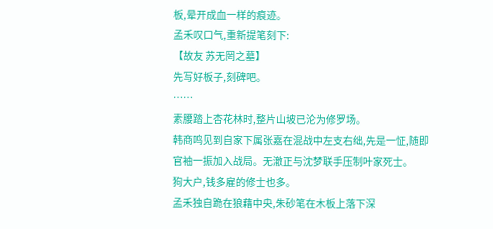板,晕开成血一样的痕迹。
孟禾叹口气,重新提笔刻下:
【故友 苏无罔之墓】
先写好板子,刻碑吧。
……
素腰踏上杏花林时,整片山坡已沦为修罗场。
韩商鸣见到自家下属张嘉在混战中左支右绌,先是一怔,随即官袖一振加入战局。无澈正与沈梦联手压制叶家死士。
狗大户,钱多雇的修士也多。
孟禾独自跪在狼藉中央,朱砂笔在木板上落下深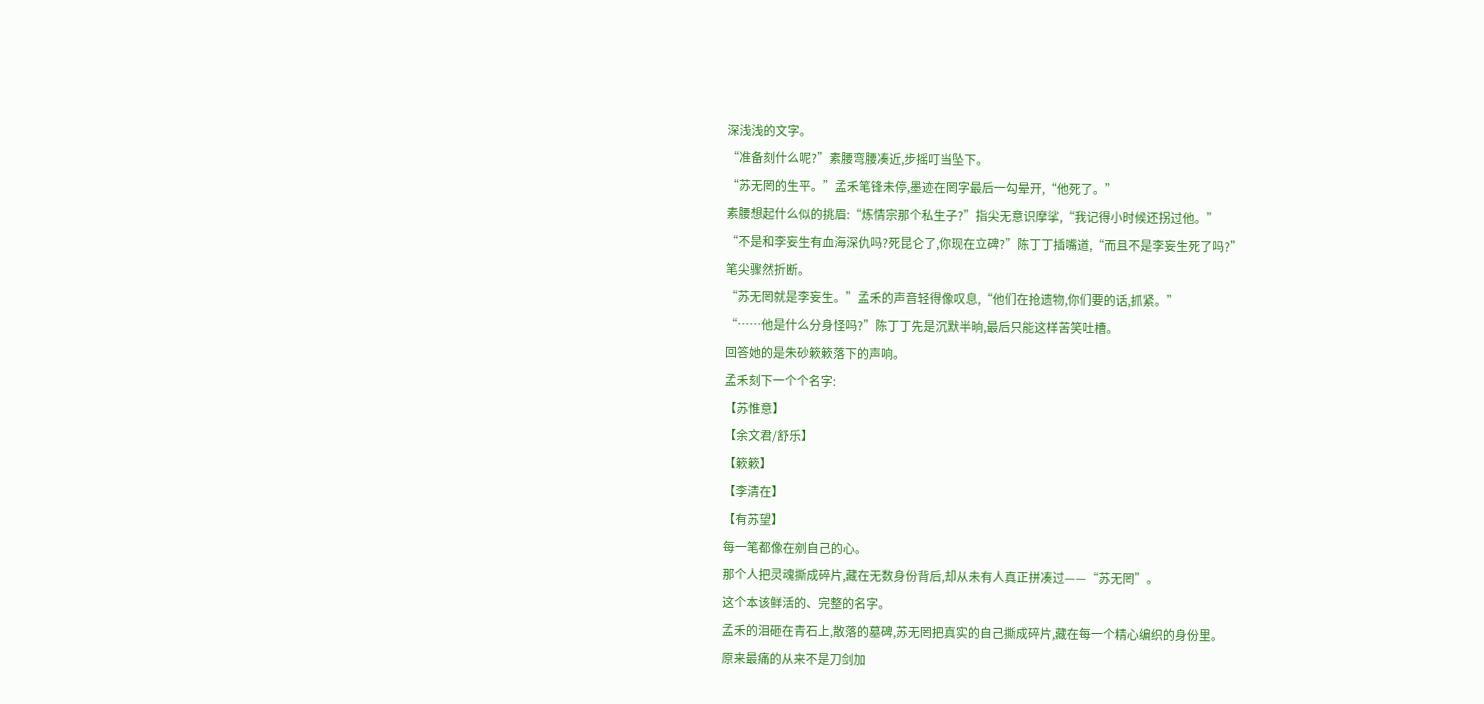深浅浅的文字。
“准备刻什么呢?”素腰弯腰凑近,步摇叮当坠下。
“苏无罔的生平。”孟禾笔锋未停,墨迹在罔字最后一勾晕开,“他死了。”
素腰想起什么似的挑眉:“炼情宗那个私生子?”指尖无意识摩挲,“我记得小时候还拐过他。”
“不是和李妄生有血海深仇吗?死昆仑了,你现在立碑?”陈丁丁插嘴道,“而且不是李妄生死了吗?”
笔尖骤然折断。
“苏无罔就是李妄生。”孟禾的声音轻得像叹息,“他们在抢遗物,你们要的话,抓紧。”
“……他是什么分身怪吗?”陈丁丁先是沉默半晌,最后只能这样苦笑吐槽。
回答她的是朱砂簌簌落下的声响。
孟禾刻下一个个名字:
【苏惟意】
【余文君/舒乐】
【簌簌】
【李清在】
【有苏望】
每一笔都像在剜自己的心。
那个人把灵魂撕成碎片,藏在无数身份背后,却从未有人真正拼凑过——“苏无罔”。
这个本该鲜活的、完整的名字。
孟禾的泪砸在青石上,散落的墓碑,苏无罔把真实的自己撕成碎片,藏在每一个精心编织的身份里。
原来最痛的从来不是刀剑加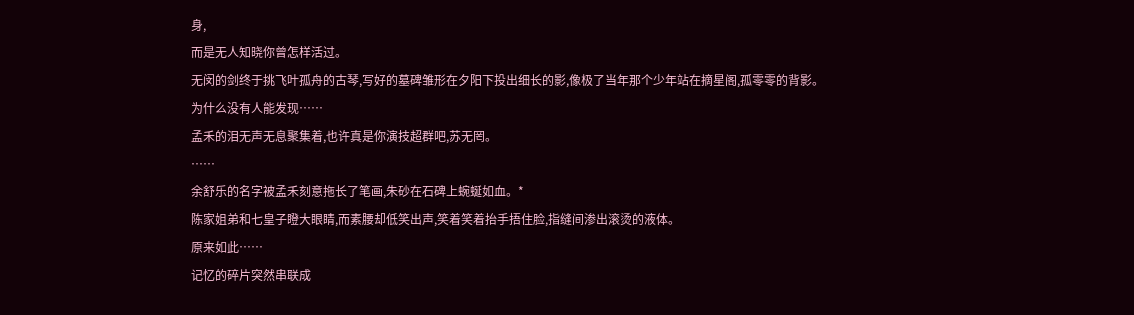身,
而是无人知晓你曾怎样活过。
无闵的剑终于挑飞叶孤舟的古琴,写好的墓碑雏形在夕阳下投出细长的影,像极了当年那个少年站在摘星阁,孤零零的背影。
为什么没有人能发现……
孟禾的泪无声无息聚集着,也许真是你演技超群吧,苏无罔。
……
余舒乐的名字被孟禾刻意拖长了笔画,朱砂在石碑上蜿蜒如血。*
陈家姐弟和七皇子瞪大眼睛,而素腰却低笑出声,笑着笑着抬手捂住脸,指缝间渗出滚烫的液体。
原来如此……
记忆的碎片突然串联成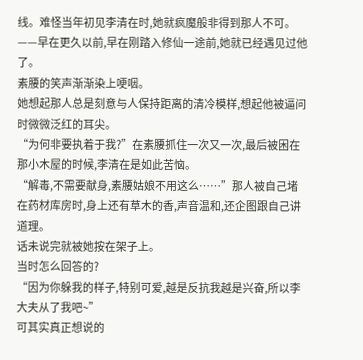线。难怪当年初见李清在时,她就疯魔般非得到那人不可。
——早在更久以前,早在刚踏入修仙一途前,她就已经遇见过他了。
素腰的笑声渐渐染上哽咽。
她想起那人总是刻意与人保持距离的清冷模样,想起他被逼问时微微泛红的耳尖。
“为何非要执着于我?”在素腰抓住一次又一次,最后被困在那小木屋的时候,李清在是如此苦恼。
“解毒,不需要献身,素腰姑娘不用这么……”那人被自己堵在药材库房时,身上还有草木的香,声音温和,还企图跟自己讲道理。
话未说完就被她按在架子上。
当时怎么回答的?
“因为你躲我的样子,特别可爱,越是反抗我越是兴奋,所以李大夫从了我吧~”
可其实真正想说的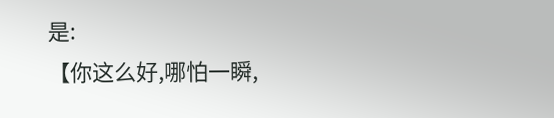是:
【你这么好,哪怕一瞬,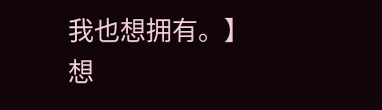我也想拥有。】
想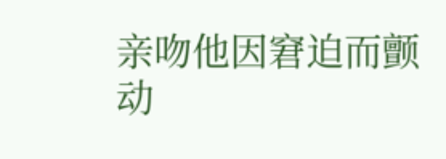亲吻他因窘迫而颤动